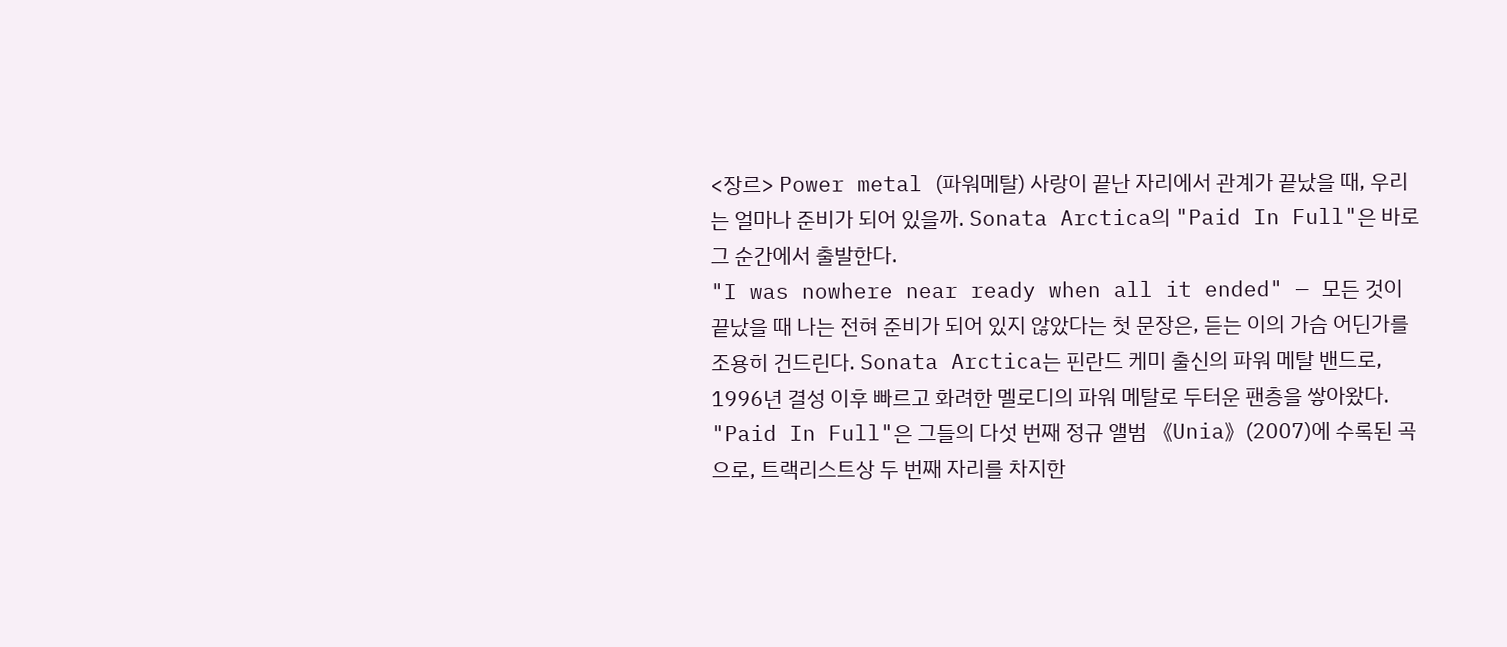<장르> Power metal (파워메탈) 사랑이 끝난 자리에서 관계가 끝났을 때, 우리는 얼마나 준비가 되어 있을까. Sonata Arctica의 "Paid In Full"은 바로 그 순간에서 출발한다.
"I was nowhere near ready when all it ended" — 모든 것이 끝났을 때 나는 전혀 준비가 되어 있지 않았다는 첫 문장은, 듣는 이의 가슴 어딘가를 조용히 건드린다. Sonata Arctica는 핀란드 케미 출신의 파워 메탈 밴드로, 1996년 결성 이후 빠르고 화려한 멜로디의 파워 메탈로 두터운 팬층을 쌓아왔다.
"Paid In Full"은 그들의 다섯 번째 정규 앨범 《Unia》(2007)에 수록된 곡으로, 트랙리스트상 두 번째 자리를 차지한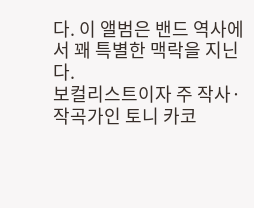다. 이 앨범은 밴드 역사에서 꽤 특별한 맥락을 지닌다.
보컬리스트이자 주 작사·작곡가인 토니 카코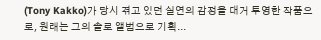(Tony Kakko)가 당시 겪고 있던 실연의 감정을 대거 투영한 작품으로, 원래는 그의 솔로 앨범으로 기획...